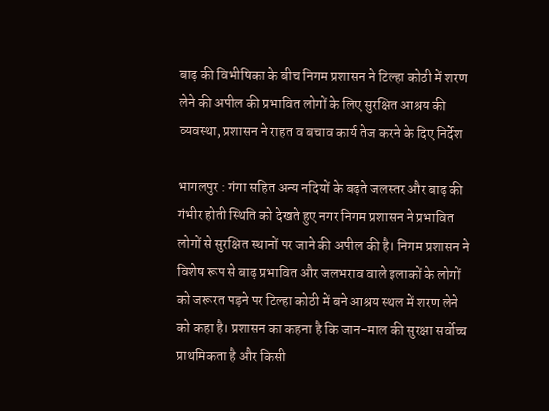बाढ़ की विभीषिका के बीच निगम प्रशासन ने टिल्हा कोठी में शरण लेने की अपील की प्रभावित लोगों के लिए सुरक्षित आश्रय की व्यवस्था, प्रशासन ने राहत व बचाव कार्य तेज करने के दिए निर्देश

भागलपुर : गंगा सहित अन्य नदियों के बढ़ते जलस्तर और बाढ़ की गंभीर होती स्थिति को देखते हुए नगर निगम प्रशासन ने प्रभावित लोगों से सुरक्षित स्थानों पर जाने की अपील की है। निगम प्रशासन ने विशेष रूप से बाढ़ प्रभावित और जलभराव वाले इलाकों के लोगों को जरूरत पड़ने पर टिल्हा कोठी में बने आश्रय स्थल में शरण लेने को कहा है। प्रशासन का कहना है कि जान-माल की सुरक्षा सर्वोच्च प्राथमिकता है और किसी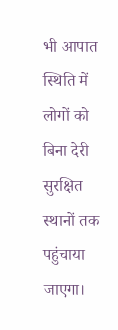भी आपात स्थिति में लोगों को बिना देरी सुरक्षित स्थानों तक पहुंचाया जाएगा।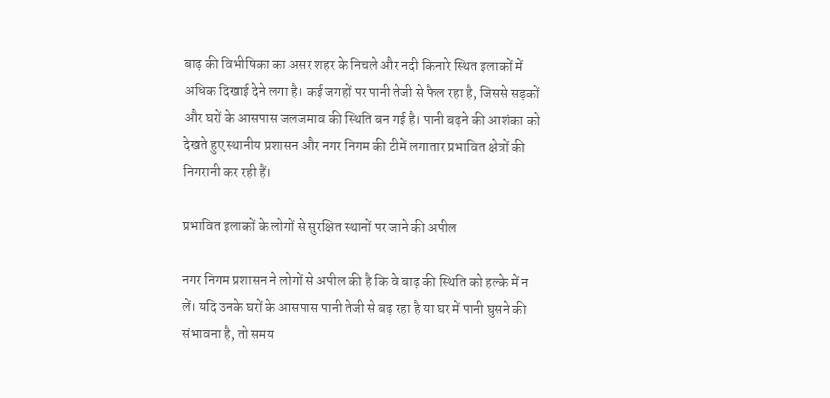बाढ़ की विभीषिका का असर शहर के निचले और नदी किनारे स्थित इलाकों में अधिक दिखाई देने लगा है। कई जगहों पर पानी तेजी से फैल रहा है, जिससे सड़कों और घरों के आसपास जलजमाव की स्थिति बन गई है। पानी बढ़ने की आशंका को देखते हुए स्थानीय प्रशासन और नगर निगम की टीमें लगातार प्रभावित क्षेत्रों की निगरानी कर रही हैं।

प्रभावित इलाकों के लोगों से सुरक्षित स्थानों पर जाने की अपील

नगर निगम प्रशासन ने लोगों से अपील की है कि वे बाढ़ की स्थिति को हल्के में न लें। यदि उनके घरों के आसपास पानी तेजी से बढ़ रहा है या घर में पानी घुसने की संभावना है, तो समय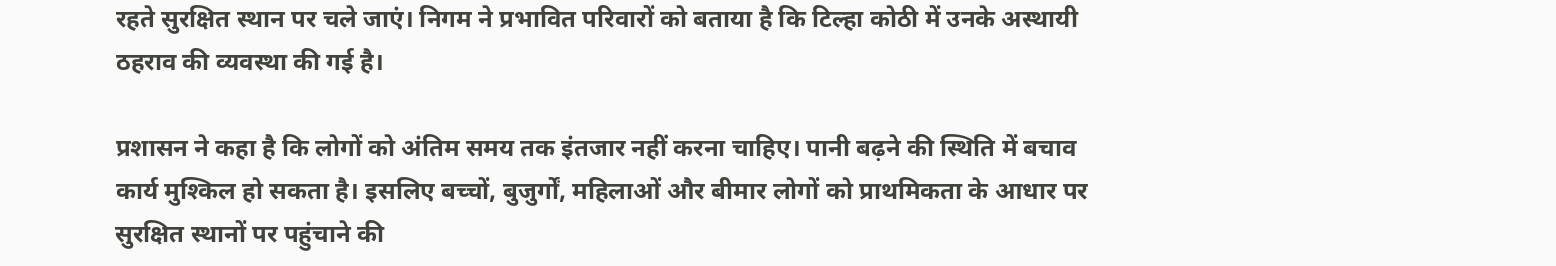रहते सुरक्षित स्थान पर चले जाएं। निगम ने प्रभावित परिवारों को बताया है कि टिल्हा कोठी में उनके अस्थायी ठहराव की व्यवस्था की गई है।

प्रशासन ने कहा है कि लोगों को अंतिम समय तक इंतजार नहीं करना चाहिए। पानी बढ़ने की स्थिति में बचाव कार्य मुश्किल हो सकता है। इसलिए बच्चों, बुजुर्गों, महिलाओं और बीमार लोगों को प्राथमिकता के आधार पर सुरक्षित स्थानों पर पहुंचाने की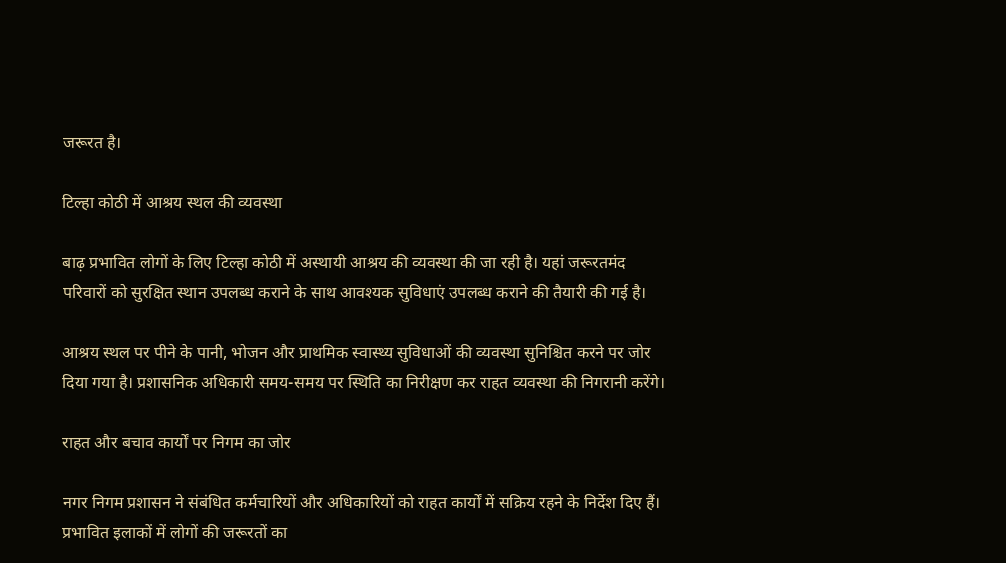जरूरत है।

टिल्हा कोठी में आश्रय स्थल की व्यवस्था

बाढ़ प्रभावित लोगों के लिए टिल्हा कोठी में अस्थायी आश्रय की व्यवस्था की जा रही है। यहां जरूरतमंद परिवारों को सुरक्षित स्थान उपलब्ध कराने के साथ आवश्यक सुविधाएं उपलब्ध कराने की तैयारी की गई है।

आश्रय स्थल पर पीने के पानी, भोजन और प्राथमिक स्वास्थ्य सुविधाओं की व्यवस्था सुनिश्चित करने पर जोर दिया गया है। प्रशासनिक अधिकारी समय-समय पर स्थिति का निरीक्षण कर राहत व्यवस्था की निगरानी करेंगे।

राहत और बचाव कार्यों पर निगम का जोर

नगर निगम प्रशासन ने संबंधित कर्मचारियों और अधिकारियों को राहत कार्यों में सक्रिय रहने के निर्देश दिए हैं। प्रभावित इलाकों में लोगों की जरूरतों का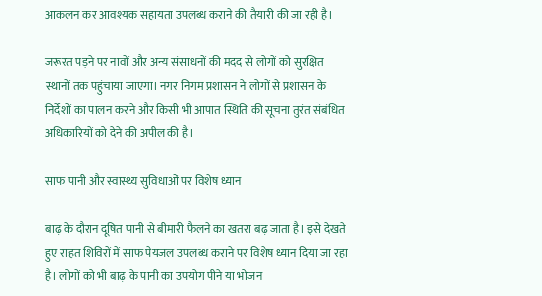आकलन कर आवश्यक सहायता उपलब्ध कराने की तैयारी की जा रही है।

जरूरत पड़ने पर नावों और अन्य संसाधनों की मदद से लोगों को सुरक्षित स्थानों तक पहुंचाया जाएगा। नगर निगम प्रशासन ने लोगों से प्रशासन के निर्देशों का पालन करने और किसी भी आपात स्थिति की सूचना तुरंत संबंधित अधिकारियों को देने की अपील की है।

साफ पानी और स्वास्थ्य सुविधाओं पर विशेष ध्यान

बाढ़ के दौरान दूषित पानी से बीमारी फैलने का खतरा बढ़ जाता है। इसे देखते हुए राहत शिविरों में साफ पेयजल उपलब्ध कराने पर विशेष ध्यान दिया जा रहा है। लोगों को भी बाढ़ के पानी का उपयोग पीने या भोजन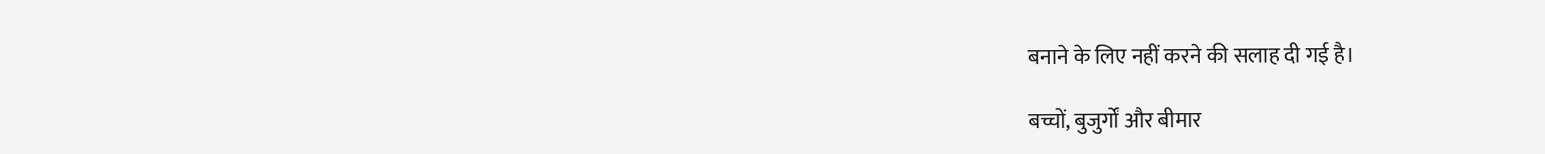बनाने के लिए नहीं करने की सलाह दी गई है।

बच्चों, बुजुर्गों और बीमार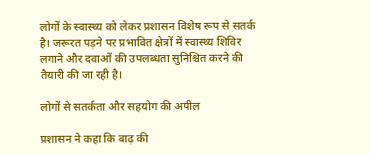लोगों के स्वास्थ्य को लेकर प्रशासन विशेष रूप से सतर्क है। जरूरत पड़ने पर प्रभावित क्षेत्रों में स्वास्थ्य शिविर लगाने और दवाओं की उपलब्धता सुनिश्चित करने की तैयारी की जा रही है।

लोगों से सतर्कता और सहयोग की अपील

प्रशासन ने कहा कि बाढ़ की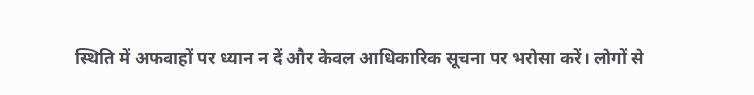स्थिति में अफवाहों पर ध्यान न दें और केवल आधिकारिक सूचना पर भरोसा करें। लोगों से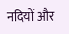नदियों और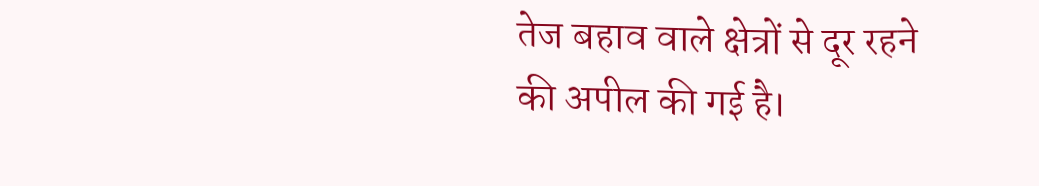तेज बहाव वाले क्षेत्रों से दूर रहने की अपील की गई है।